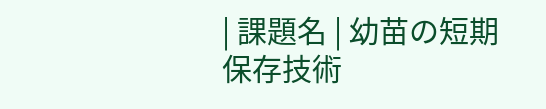| 課題名 | 幼苗の短期保存技術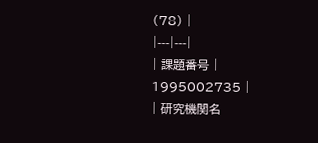(78) |
|---|---|
| 課題番号 | 1995002735 |
| 研究機関名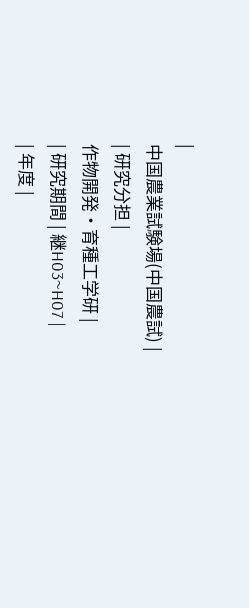|
中国農業試験場(中国農試) |
| 研究分担 |
作物開発・育種工学研 |
| 研究期間 | 継H03~H07 |
| 年度 |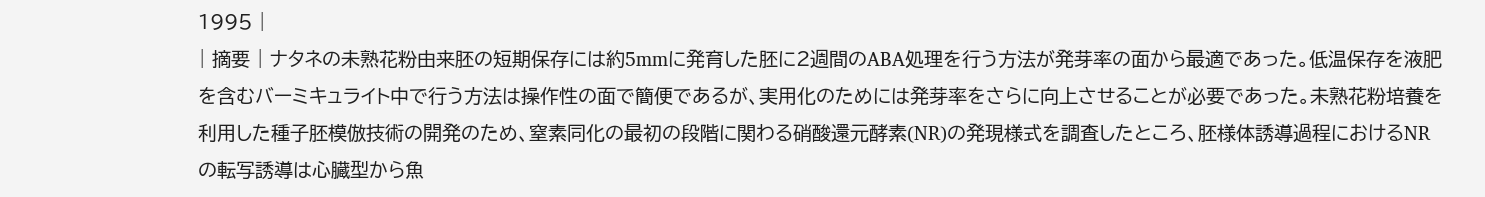1995 |
| 摘要 | ナタネの未熟花粉由来胚の短期保存には約5mmに発育した胚に2週間のABA処理を行う方法が発芽率の面から最適であった。低温保存を液肥を含むバーミキュライト中で行う方法は操作性の面で簡便であるが、実用化のためには発芽率をさらに向上させることが必要であった。未熟花粉培養を利用した種子胚模倣技術の開発のため、窒素同化の最初の段階に関わる硝酸還元酵素(NR)の発現様式を調査したところ、胚様体誘導過程におけるNRの転写誘導は心臓型から魚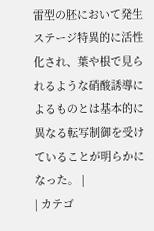雷型の胚において発生ステージ特異的に活性化され、葉や根で見られるような硝酸誘導によるものとは基本的に異なる転写制御を受けていることが明らかになった。 |
| カテゴ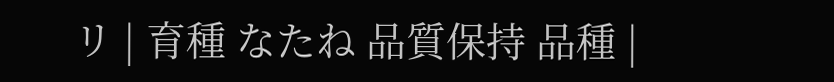リ | 育種 なたね 品質保持 品種 |